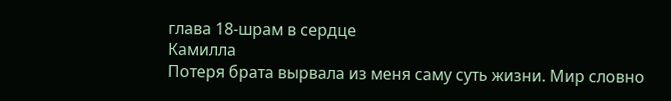глава 18-шрам в сердце
Камилла
Потеря брата вырвала из меня саму суть жизни. Мир словно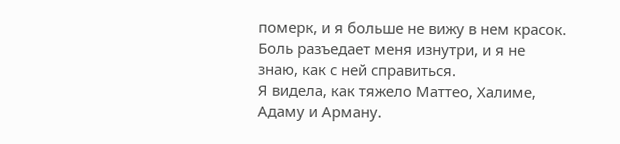померк, и я больше не вижу в нем красок. Боль разъедает меня изнутри, и я не знаю, как с ней справиться.
Я видела, как тяжело Маттео, Халиме, Адаму и Арману.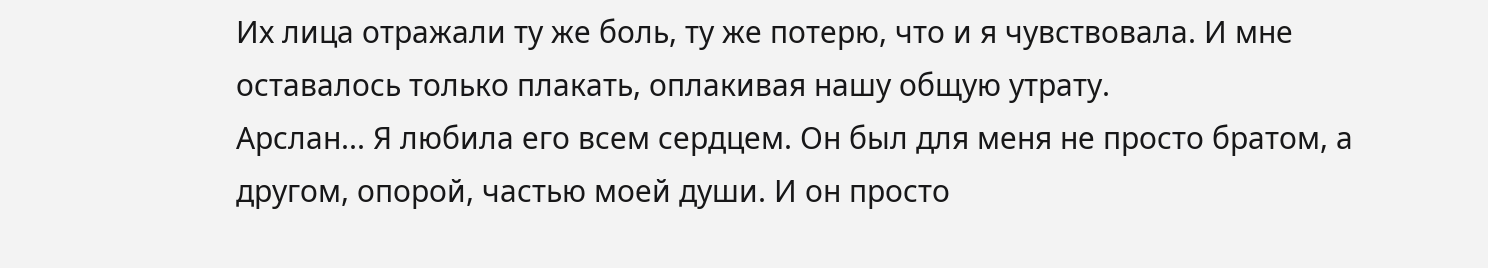Их лица отражали ту же боль, ту же потерю, что и я чувствовала. И мне оставалось только плакать, оплакивая нашу общую утрату.
Арслан... Я любила его всем сердцем. Он был для меня не просто братом, а другом, опорой, частью моей души. И он просто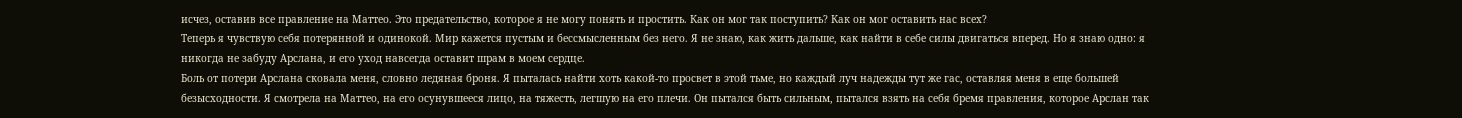исчез, оставив все правление на Маттео. Это предательство, которое я не могу понять и простить. Как он мог так поступить? Как он мог оставить нас всех?
Теперь я чувствую себя потерянной и одинокой. Мир кажется пустым и бессмысленным без него. Я не знаю, как жить дальше, как найти в себе силы двигаться вперед. Но я знаю одно: я никогда не забуду Арслана, и его уход навсегда оставит шрам в моем сердце.
Боль от потери Арслана сковала меня, словно ледяная броня. Я пыталась найти хоть какой-то просвет в этой тьме, но каждый луч надежды тут же гас, оставляя меня в еще большей безысходности. Я смотрела на Маттео, на его осунувшееся лицо, на тяжесть, легшую на его плечи. Он пытался быть сильным, пытался взять на себя бремя правления, которое Арслан так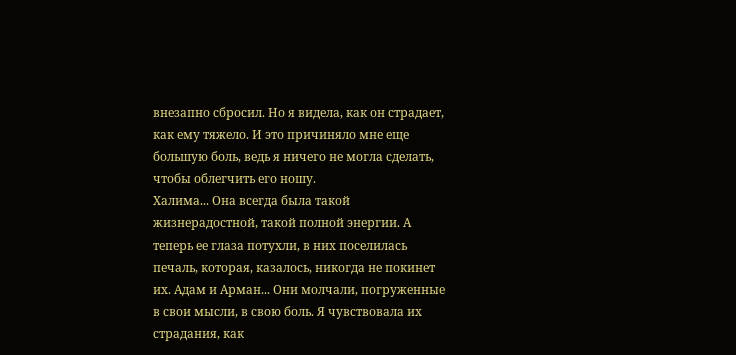внезапно сбросил. Но я видела, как он страдает, как ему тяжело. И это причиняло мне еще большую боль, ведь я ничего не могла сделать, чтобы облегчить его ношу.
Халима... Она всегда была такой жизнерадостной, такой полной энергии. А теперь ее глаза потухли, в них поселилась печаль, которая, казалось, никогда не покинет их. Адам и Арман... Они молчали, погруженные в свои мысли, в свою боль. Я чувствовала их страдания, как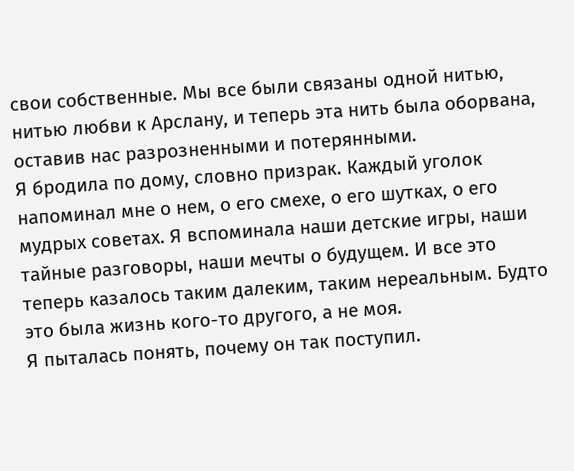свои собственные. Мы все были связаны одной нитью, нитью любви к Арслану, и теперь эта нить была оборвана, оставив нас разрозненными и потерянными.
Я бродила по дому, словно призрак. Каждый уголок напоминал мне о нем, о его смехе, о его шутках, о его мудрых советах. Я вспоминала наши детские игры, наши тайные разговоры, наши мечты о будущем. И все это теперь казалось таким далеким, таким нереальным. Будто это была жизнь кого-то другого, а не моя.
Я пыталась понять, почему он так поступил.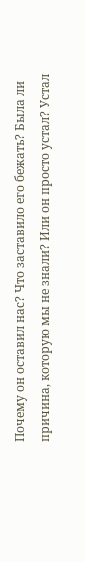Почему он оставил нас? Что заставило его бежать? Была ли причина, которую мы не знали? Или он просто устал? Устал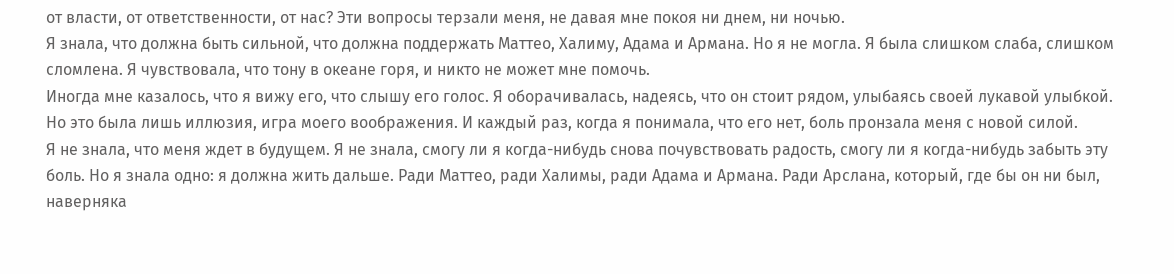от власти, от ответственности, от нас? Эти вопросы терзали меня, не давая мне покоя ни днем, ни ночью.
Я знала, что должна быть сильной, что должна поддержать Маттео, Халиму, Адама и Армана. Но я не могла. Я была слишком слаба, слишком сломлена. Я чувствовала, что тону в океане горя, и никто не может мне помочь.
Иногда мне казалось, что я вижу его, что слышу его голос. Я оборачивалась, надеясь, что он стоит рядом, улыбаясь своей лукавой улыбкой. Но это была лишь иллюзия, игра моего воображения. И каждый раз, когда я понимала, что его нет, боль пронзала меня с новой силой.
Я не знала, что меня ждет в будущем. Я не знала, смогу ли я когда-нибудь снова почувствовать радость, смогу ли я когда-нибудь забыть эту боль. Но я знала одно: я должна жить дальше. Ради Маттео, ради Халимы, ради Адама и Армана. Ради Арслана, который, где бы он ни был, наверняка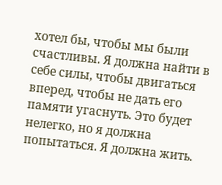хотел бы, чтобы мы были счастливы. Я должна найти в себе силы, чтобы двигаться вперед, чтобы не дать его памяти угаснуть. Это будет нелегко, но я должна попытаться. Я должна жить.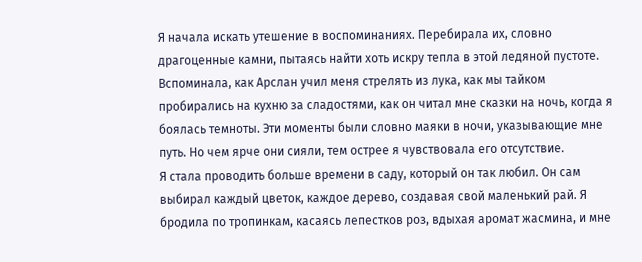Я начала искать утешение в воспоминаниях. Перебирала их, словно драгоценные камни, пытаясь найти хоть искру тепла в этой ледяной пустоте. Вспоминала, как Арслан учил меня стрелять из лука, как мы тайком пробирались на кухню за сладостями, как он читал мне сказки на ночь, когда я боялась темноты. Эти моменты были словно маяки в ночи, указывающие мне путь. Но чем ярче они сияли, тем острее я чувствовала его отсутствие.
Я стала проводить больше времени в саду, который он так любил. Он сам выбирал каждый цветок, каждое дерево, создавая свой маленький рай. Я бродила по тропинкам, касаясь лепестков роз, вдыхая аромат жасмина, и мне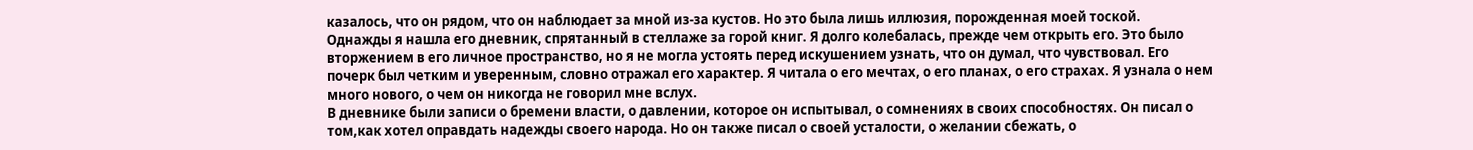казалось, что он рядом, что он наблюдает за мной из-за кустов. Но это была лишь иллюзия, порожденная моей тоской.
Однажды я нашла его дневник, спрятанный в стеллаже за горой книг. Я долго колебалась, прежде чем открыть его. Это было вторжением в его личное пространство, но я не могла устоять перед искушением узнать, что он думал, что чувствовал. Его почерк был четким и уверенным, словно отражал его характер. Я читала о его мечтах, о его планах, о его страхах. Я узнала о нем много нового, о чем он никогда не говорил мне вслух.
В дневнике были записи о бремени власти, о давлении, которое он испытывал, о сомнениях в своих способностях. Он писал о том,как хотел оправдать надежды своего народа. Но он также писал о своей усталости, о желании сбежать, о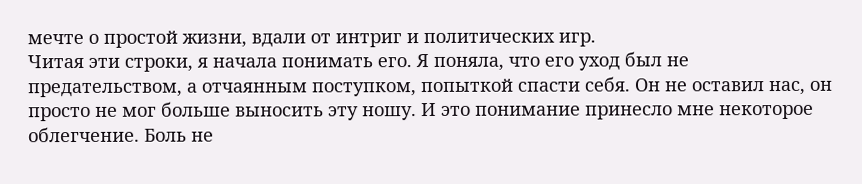мечте о простой жизни, вдали от интриг и политических игр.
Читая эти строки, я начала понимать его. Я поняла, что его уход был не предательством, а отчаянным поступком, попыткой спасти себя. Он не оставил нас, он просто не мог больше выносить эту ношу. И это понимание принесло мне некоторое облегчение. Боль не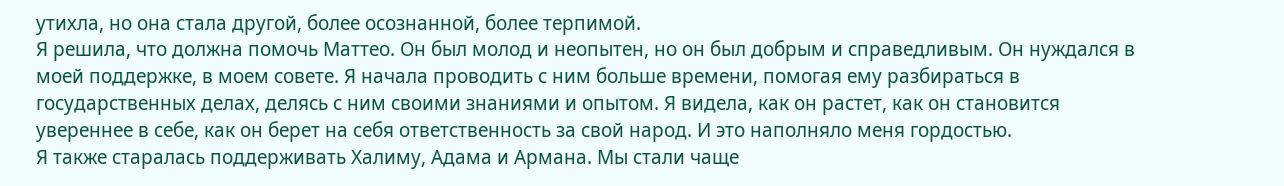утихла, но она стала другой, более осознанной, более терпимой.
Я решила, что должна помочь Маттео. Он был молод и неопытен, но он был добрым и справедливым. Он нуждался в моей поддержке, в моем совете. Я начала проводить с ним больше времени, помогая ему разбираться в государственных делах, делясь с ним своими знаниями и опытом. Я видела, как он растет, как он становится увереннее в себе, как он берет на себя ответственность за свой народ. И это наполняло меня гордостью.
Я также старалась поддерживать Халиму, Адама и Армана. Мы стали чаще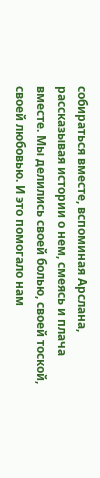собираться вместе, вспоминая Арслана, рассказывая истории о нем, смеясь и плача вместе. Мы делились своей болью, своей тоской, своей любовью. И это помогало нам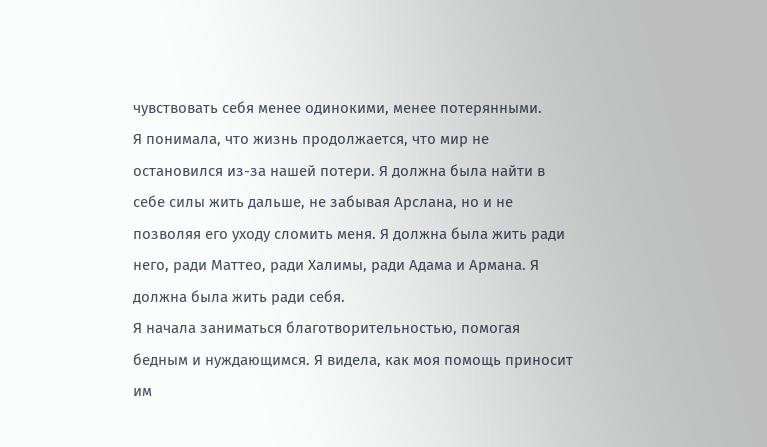чувствовать себя менее одинокими, менее потерянными.
Я понимала, что жизнь продолжается, что мир не остановился из-за нашей потери. Я должна была найти в себе силы жить дальше, не забывая Арслана, но и не позволяя его уходу сломить меня. Я должна была жить ради него, ради Маттео, ради Халимы, ради Адама и Армана. Я должна была жить ради себя.
Я начала заниматься благотворительностью, помогая бедным и нуждающимся. Я видела, как моя помощь приносит им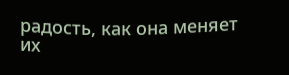радость, как она меняет их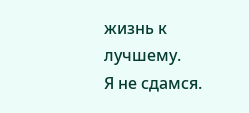жизнь к лучшему.
Я не сдамся.